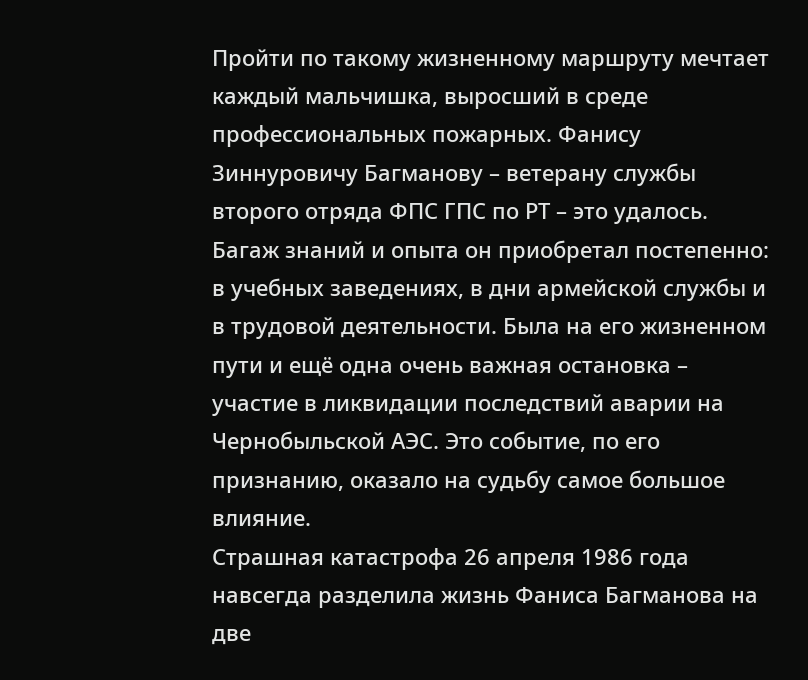Пройти по такому жизненному маршруту мечтает каждый мальчишка, выросший в среде профессиональных пожарных. Фанису Зиннуровичу Багманову – ветерану службы второго отряда ФПС ГПС по РТ – это удалось. Багаж знаний и опыта он приобретал постепенно: в учебных заведениях, в дни армейской службы и в трудовой деятельности. Была на его жизненном пути и ещё одна очень важная остановка – участие в ликвидации последствий аварии на Чернобыльской АЭС. Это событие, по его признанию, оказало на судьбу самое большое влияние.
Страшная катастрофа 26 апреля 1986 года навсегда разделила жизнь Фаниса Багманова на две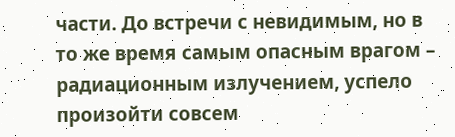части. До встречи с невидимым, но в то же время самым опасным врагом – радиационным излучением, успело произойти совсем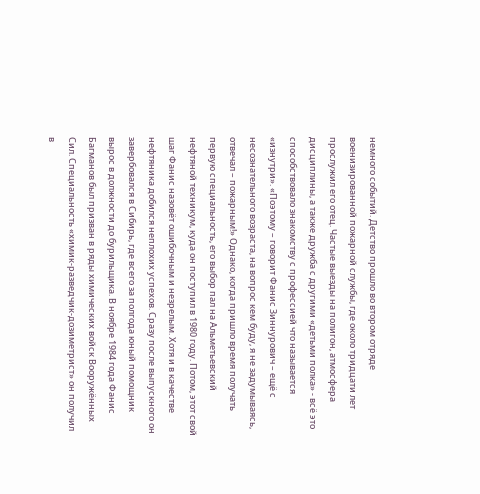немного событий. Детство прошло во втором отряде военизированной пожарной службы, где около тридцати лет прослужил его отец. Частые выезды на полигон, атмосфера дисциплины, а также дружба с другими «детьми полка» - всё это способствовало знакомству с профессией что называется «изнутри». «Поэтому – говорит Фанис Зиннурович – ещё с несознательного возраста, на вопрос кем буду, я не задумываясь, отвечал – пожарным!» Однако, когда пришло время получать первую специальность, его выбор пал на Альметьевский нефтяной техникум, куда он поступил в 1980 году. Потом, этот свой шаг Фанис назовёт ошибочным и незрелым. Хотя и в качестве нефтяника добился неплохих успехов. Сразу после выпускного он завербовался в Сибирь, где всего за полгода юный помощник вырос в должности до бурильщика. В ноябре 1984 года Фанис Багманов был призван в ряды химических войск Вооружённых Сил. Специальность «химик-разведчик-дозиметрист» он получил в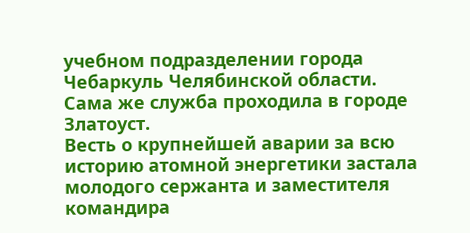учебном подразделении города Чебаркуль Челябинской области. Сама же служба проходила в городе Златоуст.
Весть о крупнейшей аварии за всю историю атомной энергетики застала молодого сержанта и заместителя командира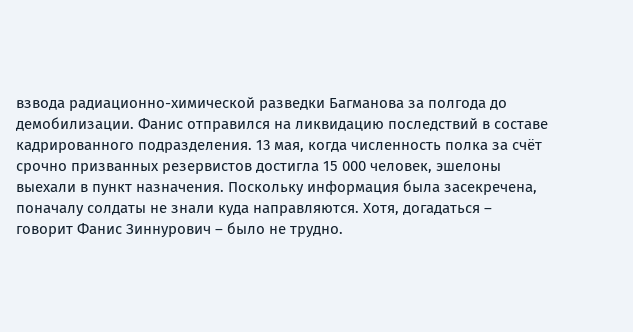взвода радиационно-химической разведки Багманова за полгода до демобилизации. Фанис отправился на ликвидацию последствий в составе кадрированного подразделения. 13 мая, когда численность полка за счёт срочно призванных резервистов достигла 15 000 человек, эшелоны выехали в пункт назначения. Поскольку информация была засекречена, поначалу солдаты не знали куда направляются. Хотя, догадаться – говорит Фанис Зиннурович – было не трудно.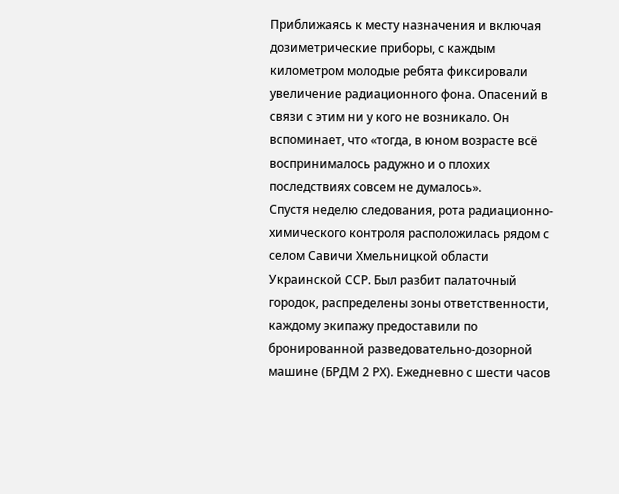Приближаясь к месту назначения и включая дозиметрические приборы, с каждым километром молодые ребята фиксировали увеличение радиационного фона. Опасений в связи с этим ни у кого не возникало. Он вспоминает, что «тогда, в юном возрасте всё воспринималось радужно и о плохих последствиях совсем не думалось».
Спустя неделю следования, рота радиационно-химического контроля расположилась рядом с селом Савичи Хмельницкой области Украинской ССР. Был разбит палаточный городок, распределены зоны ответственности, каждому экипажу предоставили по бронированной разведовательно-дозорной машине (БРДМ 2 РХ). Ежедневно с шести часов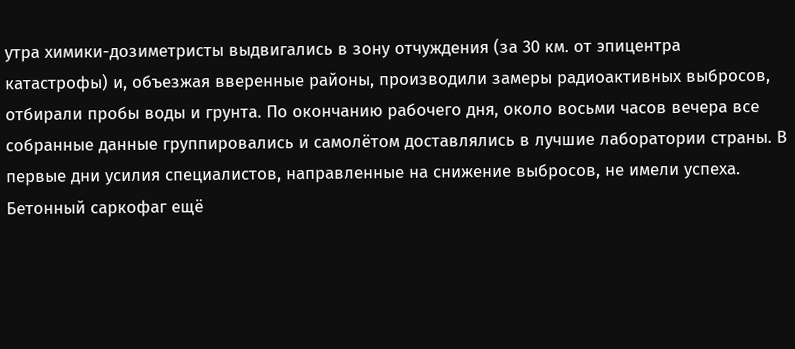утра химики-дозиметристы выдвигались в зону отчуждения (за 30 км. от эпицентра катастрофы) и, объезжая вверенные районы, производили замеры радиоактивных выбросов, отбирали пробы воды и грунта. По окончанию рабочего дня, около восьми часов вечера все собранные данные группировались и самолётом доставлялись в лучшие лаборатории страны. В первые дни усилия специалистов, направленные на снижение выбросов, не имели успеха. Бетонный саркофаг ещё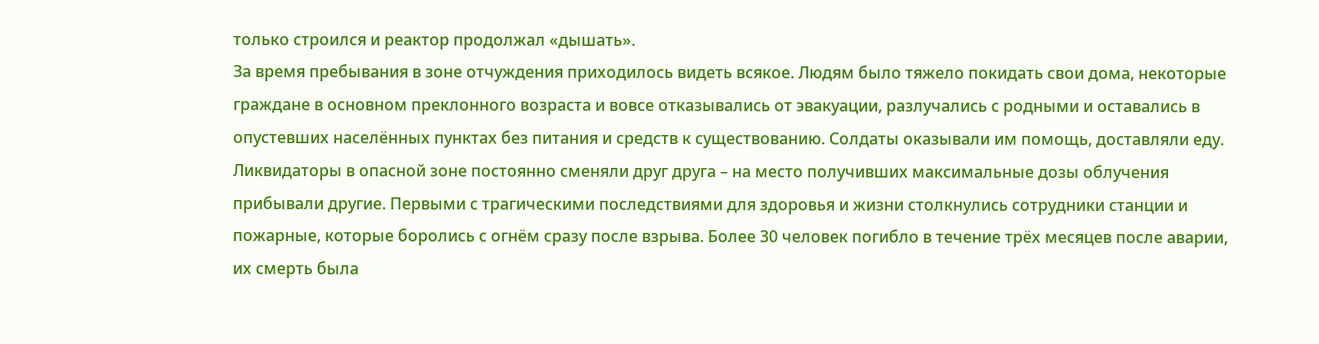только строился и реактор продолжал «дышать».
За время пребывания в зоне отчуждения приходилось видеть всякое. Людям было тяжело покидать свои дома, некоторые граждане в основном преклонного возраста и вовсе отказывались от эвакуации, разлучались с родными и оставались в опустевших населённых пунктах без питания и средств к существованию. Солдаты оказывали им помощь, доставляли еду. Ликвидаторы в опасной зоне постоянно сменяли друг друга – на место получивших максимальные дозы облучения прибывали другие. Первыми с трагическими последствиями для здоровья и жизни столкнулись сотрудники станции и пожарные, которые боролись с огнём сразу после взрыва. Более 30 человек погибло в течение трёх месяцев после аварии, их смерть была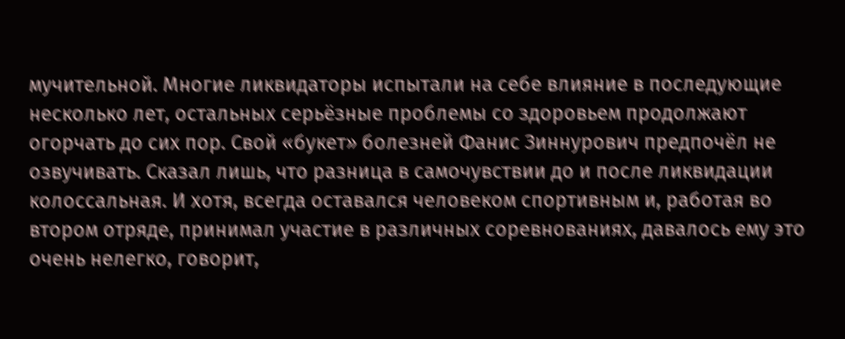мучительной. Многие ликвидаторы испытали на себе влияние в последующие несколько лет, остальных серьёзные проблемы со здоровьем продолжают огорчать до сих пор. Свой «букет» болезней Фанис Зиннурович предпочёл не озвучивать. Сказал лишь, что разница в самочувствии до и после ликвидации колоссальная. И хотя, всегда оставался человеком спортивным и, работая во втором отряде, принимал участие в различных соревнованиях, давалось ему это очень нелегко, говорит,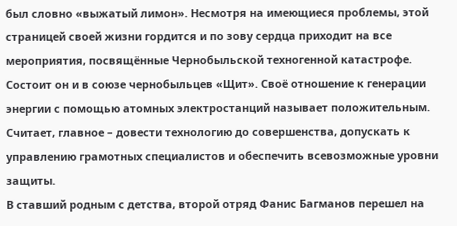был словно «выжатый лимон». Несмотря на имеющиеся проблемы, этой страницей своей жизни гордится и по зову сердца приходит на все мероприятия, посвящённые Чернобыльской техногенной катастрофе. Состоит он и в союзе чернобыльцев «Щит». Своё отношение к генерации энергии с помощью атомных электростанций называет положительным. Считает, главное – довести технологию до совершенства, допускать к управлению грамотных специалистов и обеспечить всевозможные уровни защиты.
В ставший родным с детства, второй отряд Фанис Багманов перешел на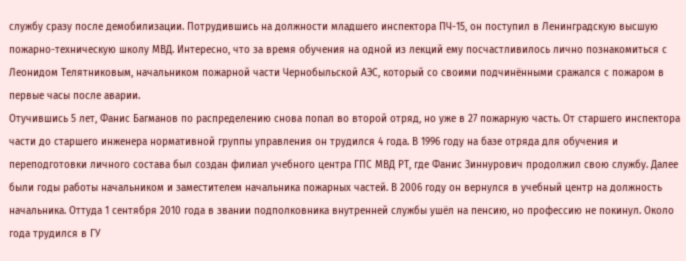службу сразу после демобилизации. Потрудившись на должности младшего инспектора ПЧ-15, он поступил в Ленинградскую высшую пожарно-техническую школу МВД. Интересно, что за время обучения на одной из лекций ему посчастливилось лично познакомиться с Леонидом Телятниковым, начальником пожарной части Чернобыльской АЭС, который со своими подчинёнными сражался с пожаром в первые часы после аварии.
Отучившись 5 лет, Фанис Багманов по распределению снова попал во второй отряд, но уже в 27 пожарную часть. От старшего инспектора части до старшего инженера нормативной группы управления он трудился 4 года. В 1996 году на базе отряда для обучения и переподготовки личного состава был создан филиал учебного центра ГПС МВД РТ, где Фанис Зиннурович продолжил свою службу. Далее были годы работы начальником и заместителем начальника пожарных частей. В 2006 году он вернулся в учебный центр на должность начальника. Оттуда 1 сентября 2010 года в звании подполковника внутренней службы ушёл на пенсию, но профессию не покинул. Около года трудился в ГУ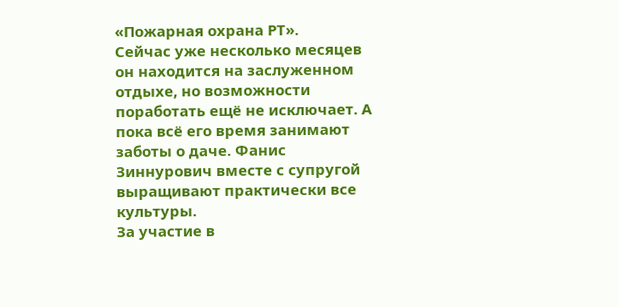«Пожарная охрана РТ».
Сейчас уже несколько месяцев он находится на заслуженном отдыхе, но возможности поработать ещё не исключает. А пока всё его время занимают заботы о даче. Фанис Зиннурович вместе с супругой выращивают практически все культуры.
За участие в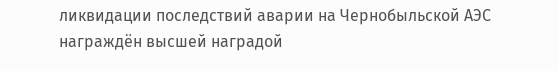ликвидации последствий аварии на Чернобыльской АЭС награждён высшей наградой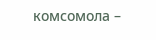комсомола –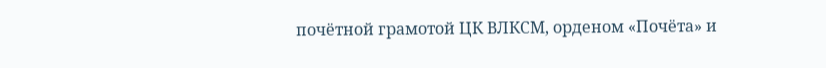почётной грамотой ЦК ВЛКСМ, орденом «Почёта» и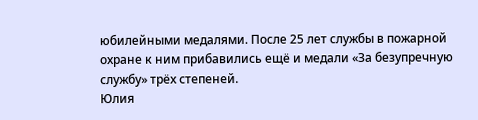юбилейными медалями. После 25 лет службы в пожарной охране к ним прибавились ещё и медали «За безупречную службу» трёх степеней.
Юлия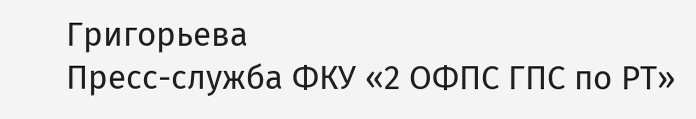Григорьева
Пресс-служба ФКУ «2 ОФПС ГПС по РТ»